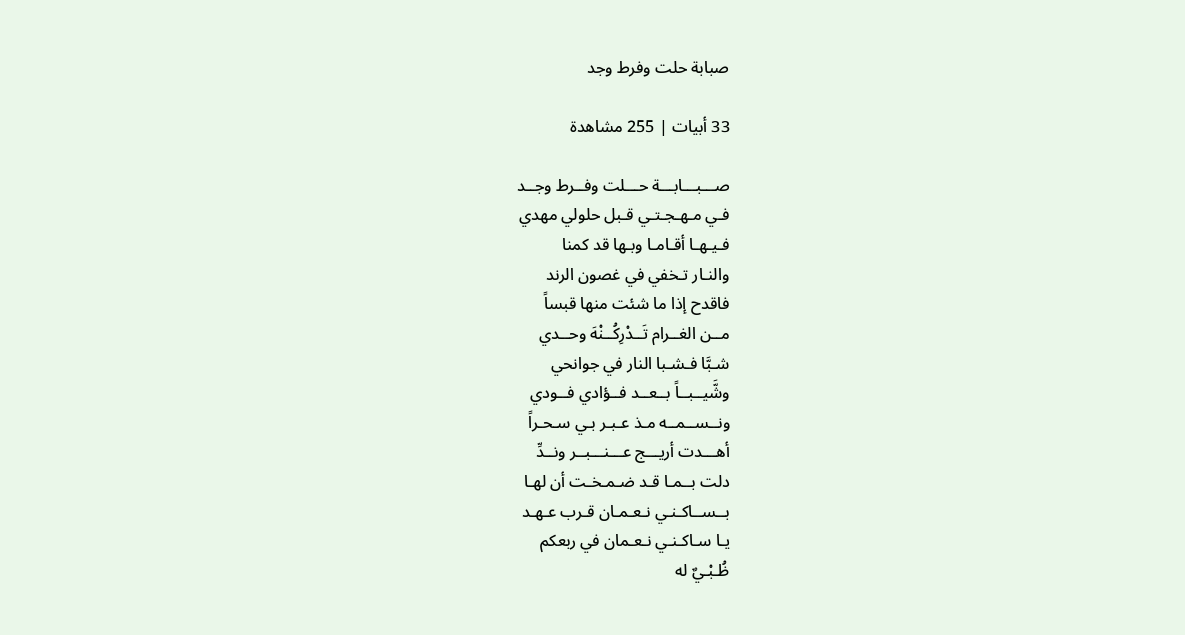صبابة حلت وفرط وجد

33 أبيات | 255 مشاهدة

صـــبـــابـــة حـــلت وفــرط وجــد
فـي مـهـجـتـي قـبل حلولي مهدي
فـيـهـا أقـامـا وبـها قد كمنا
والنـار تـخفي في غصون الرند
فاقدح إذا ما شئت منها قبساً
مــن الغــرام تَــدْرِكُــنْهَ وحــدي
شـبَّا فـشـبا النار في جوانحي
وشَّيــبــاً بــعــد فــؤادي فــودي
ونــســمــه مـذ عـبـر بـي سـحـراً
أهـــدت أريـــج عـــنـــبــر ونــدِّ
دلت بــمـا قـد ضـمـخـت أن لهـا
بــســاكـنـي نـعـمـان قـرب عـهـد
يـا سـاكـنـي نـعـمان في ربعكم
ظُـبْـيٌ له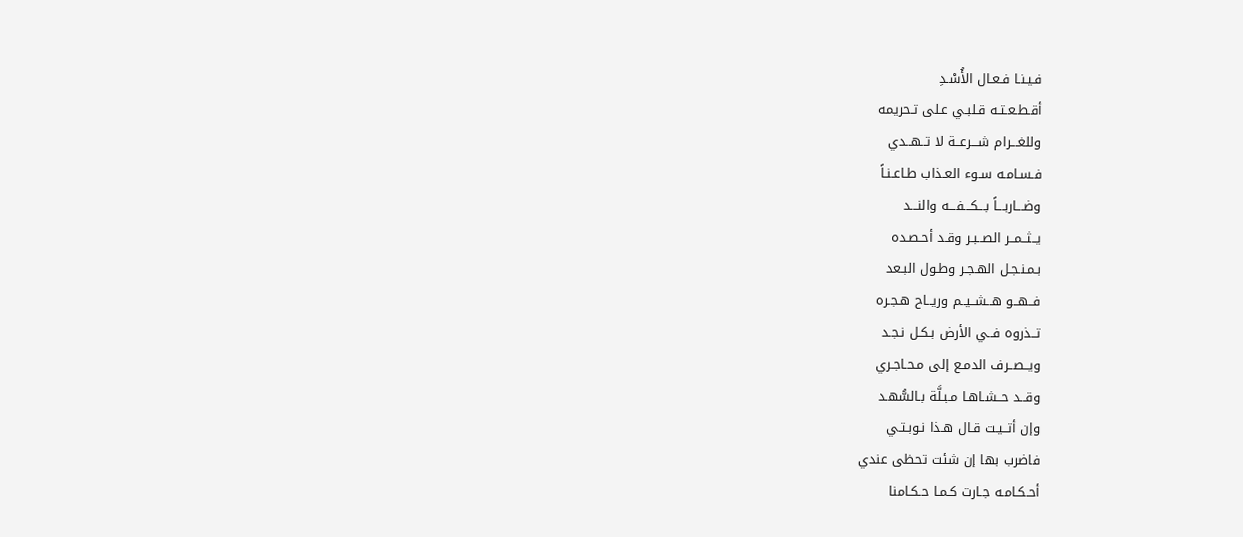فـيـنـا فـعـال الأُسْـدِ
أقـطـعـتـه قـلبـي عـلى تـحريمه
وللغـــرام شـــرعــة لا تــهــدي
فـسـامـه سـوء العـذاب طـاعـنـاً
وضـــاربـــاً بـــكـــفـــه والنـــد
يــثــمــر الصــبـر وقـد أحـصـده
بـمـنـجـل الهـجـر وطـول البـعد
فــهــو هــشــيــم وريــاح هـجـره
تــذروه فــي الأرض بـكـل نـجـد
ويــصــرف الدمـع إلى مـحـاجـري
وقــد حــشـاهـا مـبـلَّة بـالسُّهـد
وإن أتــيـت قـال هـذا نـوبـتـي
فاضرب بها إن شئت تحظى عندي
أحـكـامـه جـارت كـمـا حـكـامنا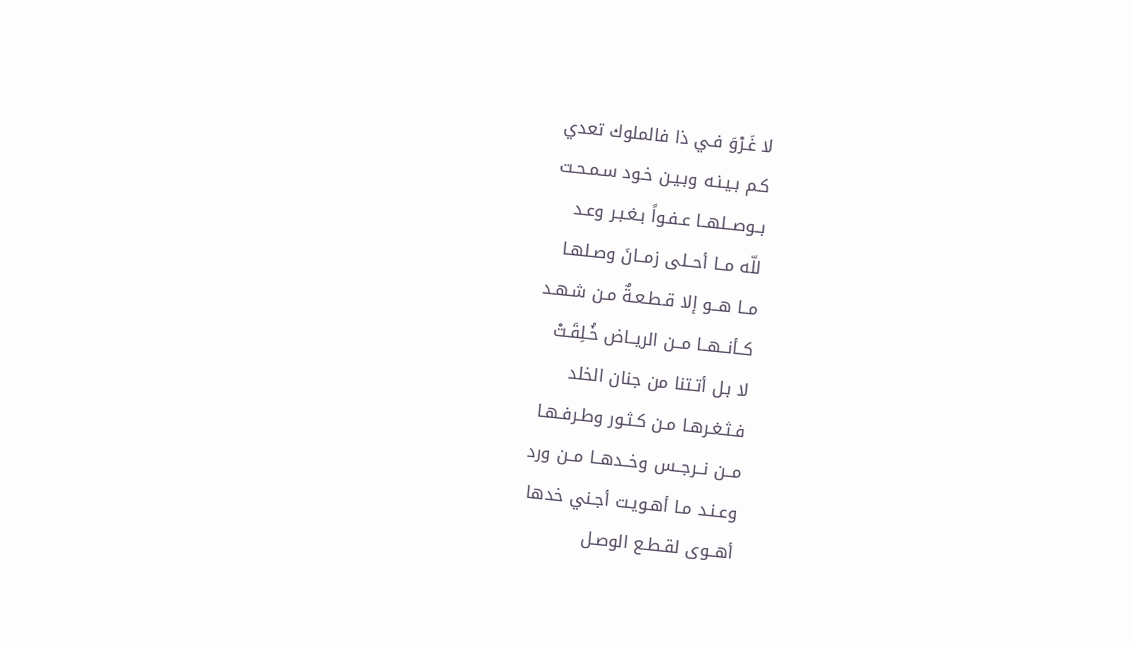لا غَـرْوَ فـي ذا فالملوك تعدي
كـم بـيـنـه وبـيـن خـود سـمـحـت
بــوصــلهــا عـفـواً بـغـبـر وعـد
للّه مــا أحــلى زمــانَ وصـلهـا
مــا هــو إلا قـطـعـةٌ مـن شـهـد
كــأنــهــا مــن الريــاض خُـلِقَـتْ
لا بـل أتـتنا من جنان الخلد
فـثـغـرهـا مـن كـثـور وطـرفـهـا
مــن نــرجــس وخــدهــا مــن ورد
وعـنـد مـا أهـويـت أجـني خدها
أهــوى لقـطـع الوصـل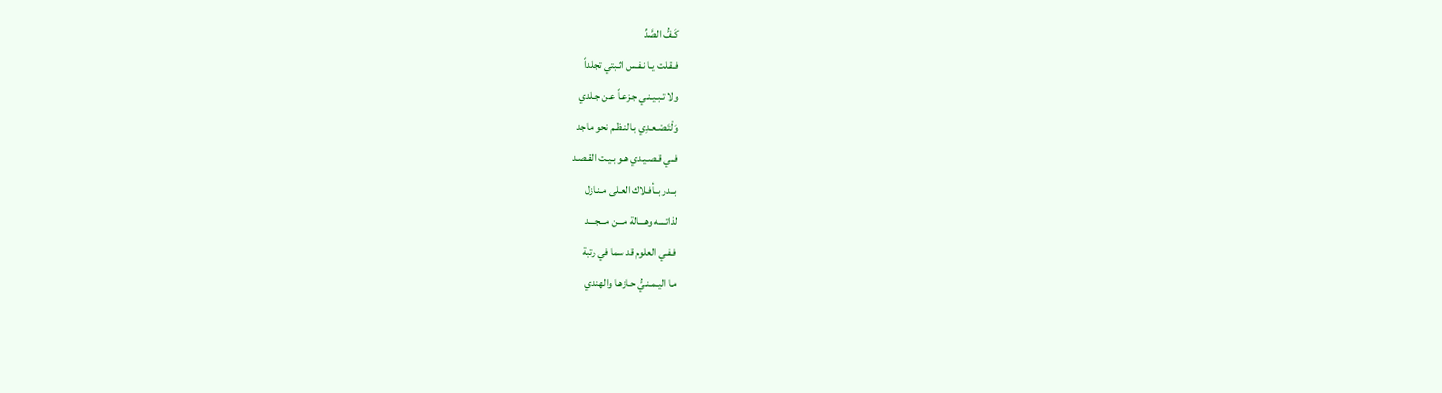كَـفُّ الصَّدِّ
فـقـلت يـا نـفـس اثـبتي تجلداً
ولا تـبـيـنـي جـزعـاً عـن جـلدي
وَلْتَـصْـعـدِي بـالنـظـم نحو ماجد
فــي قـصـيـدي هـو بـيـت القـصـد
بــدر بــأفـلاك العـلى مـنـازل
لذاتــــه وهـــالة مـــن مـــجـــد
فـفـي العلوم قد سما في رتبة
مـا اليـمـنـيُّ حـازهـا والهندي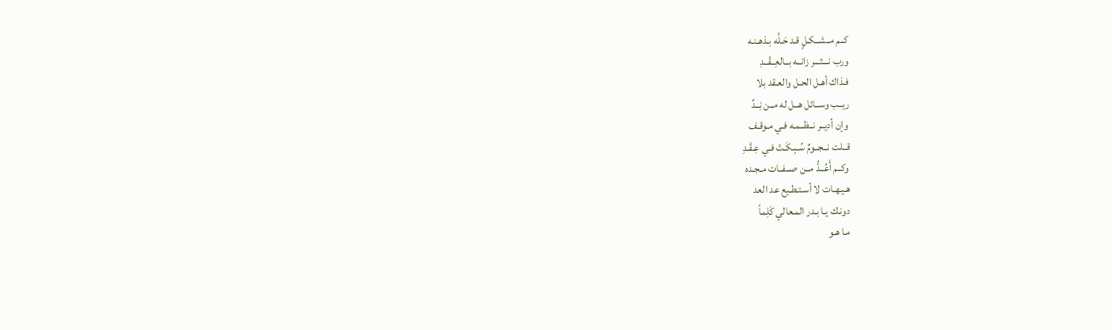كــم مــشــكـلٍ قـد حَـلَّه بـذهـنـه
ورب نـــثـــر زانــه بــالعِــقْــدِ
فـذاك أهـل الحـل والعـقد بلا
ريــب وســائل هــل له مــن نِــدِّ
وإن أديــر نــظــمـه فـي مـوقـف
قــلت نــجــومٌ سُـبِـكَـتْ فـي عِـقْـدِ
وكــم أَعُــدُّ مــن صــفــات مـجـده
هـيـهـات لا أسـتـطـيع عد العد
دونـك يـا بـدر المـعالي كَلِماً
مـا هـو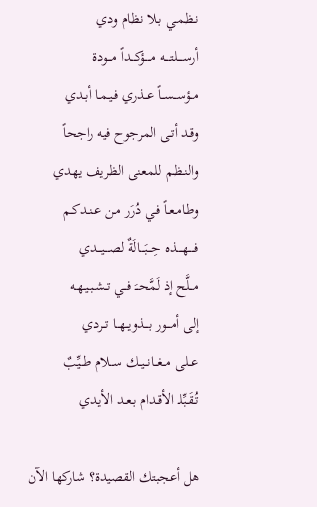نـظـمـي بـلا نظام ودي
أرســــلتــــه مــــؤكـــداً مـــودة
مــؤســســاً عــذري فـيـمـا أبـدي
وقـد أتـى المرجوح فيه راجحاً
والنـظـم للمعنى الظريف يهدي
وطـامـعـاً فـي دُرَر مـن عـنـدكـم
فــــهــــذه حِـــبَـــالَةٌ لصـــيـــدي
مــلَّح إذ لَمَّحــَ فــي تــشـبـيـهـه
إلى أمـــور بـــذويــهــا تــردي
عــلى مــغــانــيــك ســلام طــيِّبٌ
تُـقَـبِّلـ الأقـدام بـعـد الأيدي

هل أعجبتك القصيدة؟ شاركها الآن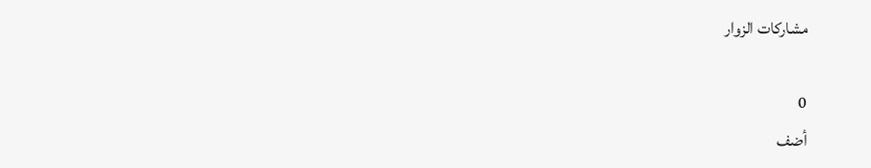مشاركات الزوار

0
أضف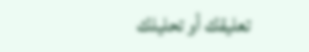تعليقك أو تحليلك